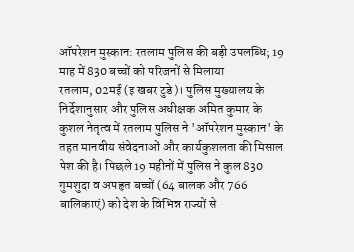ऑपरेशन मुस्कान: रतलाम पुलिस की बड़ी उपलब्धि; 19 माह में 830 बच्चों को परिजनों से मिलाया
रतलाम, 02मई (इ खबर टुडे)। पुलिस मुख्यालय के निर्देशानुसार और पुलिस अधीक्षक अमित कुमार के कुशल नेतृत्व में रतलाम पुलिस ने 'ऑपरेशन मुस्कान' के तहत मानवीय संवेदनाओं और कार्यकुशलता की मिसाल पेश की है। पिछले 19 महीनों में पुलिस ने कुल 830 गुमशुदा व अपहृत बच्चों (64 बालक और 766 बालिकाएं) को देश के विभिन्न राज्यों से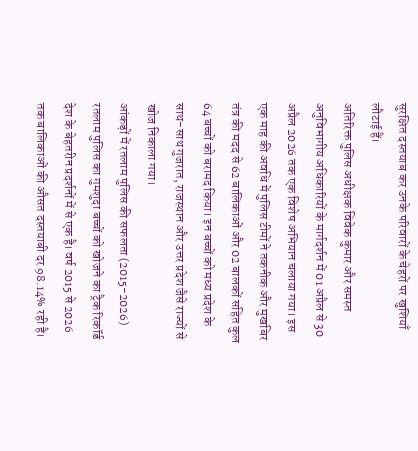सुरक्षित दस्तयाब कर उनके परिवारों के चेहरों पर खुशियाँ लौटाई हैं।
अतिरिक्त पुलिस अधीक्षक विवेक कुमार और समस्त अनुविभागीय अधिकारियों के मार्गदर्शन में 01 अप्रैल से 30 अप्रैल 2026 तक एक विशेष अभियान चलाया गया। इस एक माह की अवधि में पुलिस टीमों ने तकनीक और मुखबिर तंत्र की मदद से 62 बालिकाओं और 02 बालकों सहित कुल 64 बच्चों को बरामद किया। इन बच्चों को मध्य प्रदेश के साथ-साथ गुजरात, राजस्थान और उत्तर प्रदेश जैसे राज्यों से खोज निकाला गया।
आंकड़ों में रतलाम पुलिस की सफलता (2015-2026)
रतलाम पुलिस का गुमशुदा बच्चों को खोजने का ट्रैक रिकॉर्ड देश के बेहतरीन प्रदर्शनों में से एक है। वर्ष 2015 से 2026 तक बालिकाओं की औसत दस्तयाबी दर 98.14% रही है।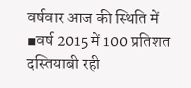वर्षवार आज की स्थिति में
▪वर्ष 2015 में 100 प्रतिशत दस्तियाबी रही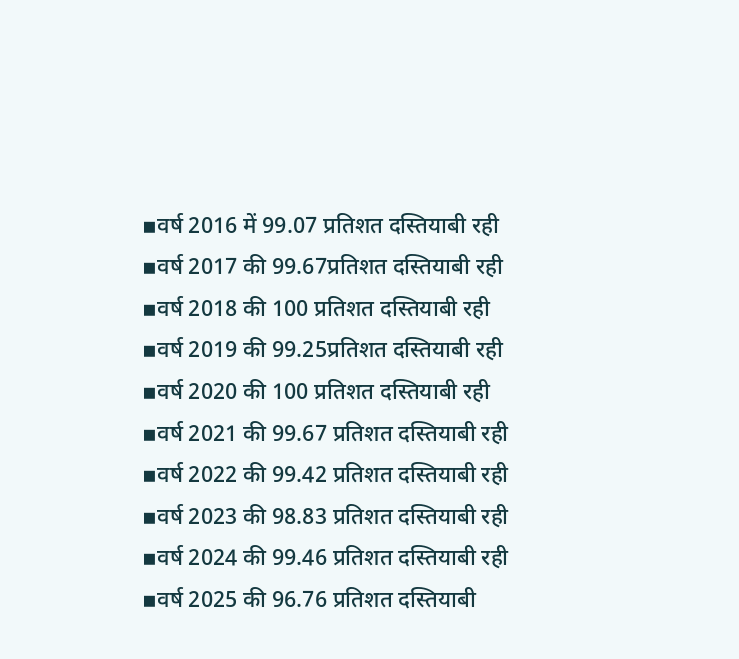▪वर्ष 2016 में 99.07 प्रतिशत दस्तियाबी रही
▪वर्ष 2017 की 99.67प्रतिशत दस्तियाबी रही
▪वर्ष 2018 की 100 प्रतिशत दस्तियाबी रही
▪वर्ष 2019 की 99.25प्रतिशत दस्तियाबी रही
▪वर्ष 2020 की 100 प्रतिशत दस्तियाबी रही
▪वर्ष 2021 की 99.67 प्रतिशत दस्तियाबी रही
▪वर्ष 2022 की 99.42 प्रतिशत दस्तियाबी रही
▪वर्ष 2023 की 98.83 प्रतिशत दस्तियाबी रही
▪वर्ष 2024 की 99.46 प्रतिशत दस्तियाबी रही
▪वर्ष 2025 की 96.76 प्रतिशत दस्तियाबी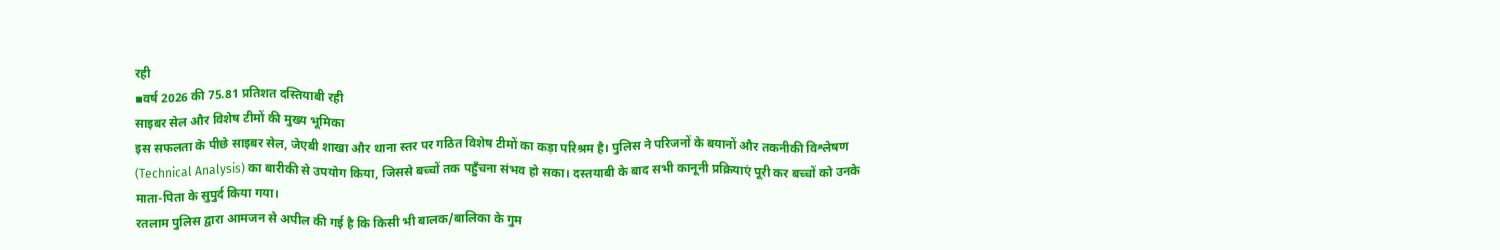रही
▪वर्ष 2026 की 75.81 प्रतिशत दस्तियाबी रही
साइबर सेल और विशेष टीमों की मुख्य भूमिका
इस सफलता के पीछे साइबर सेल, जेएबी शाखा और थाना स्तर पर गठित विशेष टीमों का कड़ा परिश्रम है। पुलिस ने परिजनों के बयानों और तकनीकी विश्लेषण (Technical Analysis) का बारीकी से उपयोग किया, जिससे बच्चों तक पहुँचना संभव हो सका। दस्तयाबी के बाद सभी कानूनी प्रक्रियाएं पूरी कर बच्चों को उनके माता-पिता के सुपुर्द किया गया।
रतलाम पुलिस द्वारा आमजन से अपील की गई है कि किसी भी बालक/बालिका के गुम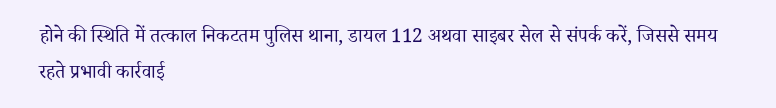होने की स्थिति में तत्काल निकटतम पुलिस थाना, डायल 112 अथवा साइबर सेल से संपर्क करें, जिससे समय रहते प्रभावी कार्रवाई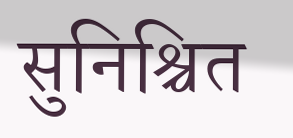सुनिश्चित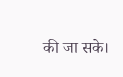की जा सके।